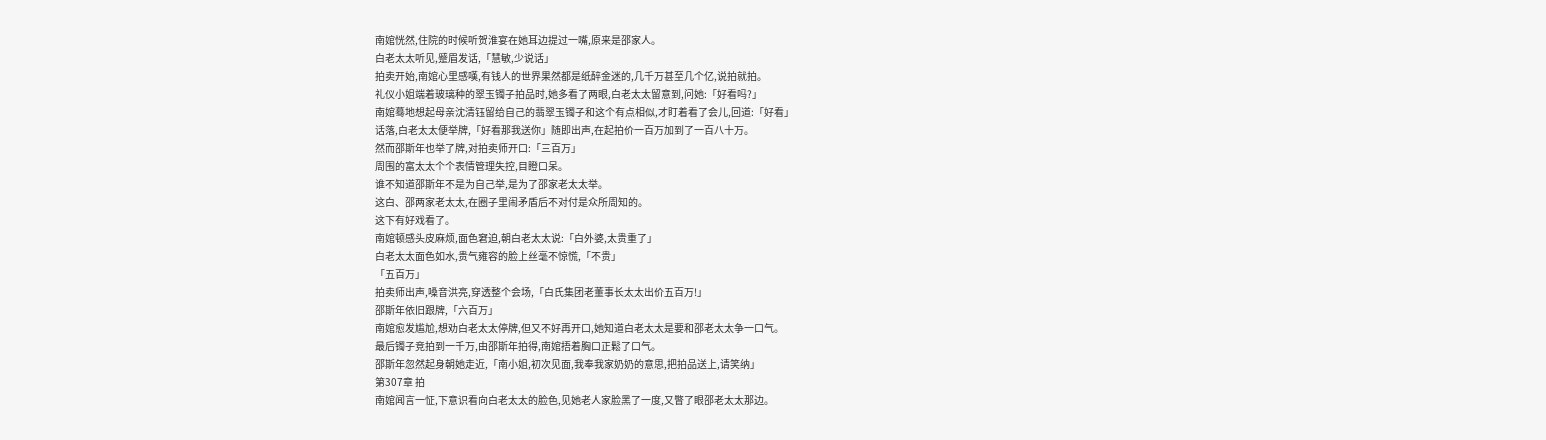南婠恍然,住院的时候听贺淮宴在她耳边提过一嘴,原来是邵家人。
白老太太听见,蹙眉发话,「慧敏,少说话」
拍卖开始,南婠心里感嘆,有钱人的世界果然都是纸醉金迷的,几千万甚至几个亿,说拍就拍。
礼仪小姐端着玻璃种的翠玉镯子拍品时,她多看了两眼,白老太太留意到,问她:「好看吗?」
南婠蓦地想起母亲沈清钰留给自己的翡翠玉镯子和这个有点相似,才盯着看了会儿,回道:「好看」
话落,白老太太便举牌,「好看那我送你」随即出声,在起拍价一百万加到了一百八十万。
然而邵斯年也举了牌,对拍卖师开口:「三百万」
周围的富太太个个表情管理失控,目瞪口呆。
谁不知道邵斯年不是为自己举,是为了邵家老太太举。
这白、邵两家老太太,在圈子里闹矛盾后不对付是众所周知的。
这下有好戏看了。
南婠顿感头皮麻烦,面色窘迫,朝白老太太说:「白外婆,太贵重了」
白老太太面色如水,贵气雍容的脸上丝毫不惊慌,「不贵」
「五百万」
拍卖师出声,嗓音洪亮,穿透整个会场,「白氏集团老董事长太太出价五百万!」
邵斯年依旧跟牌,「六百万」
南婠愈发尴尬,想劝白老太太停牌,但又不好再开口,她知道白老太太是要和邵老太太争一口气。
最后镯子竞拍到一千万,由邵斯年拍得,南婠捂着胸口正鬆了口气。
邵斯年忽然起身朝她走近,「南小姐,初次见面,我奉我家奶奶的意思,把拍品送上,请笑纳」
第307章 拍
南婠闻言一怔,下意识看向白老太太的脸色,见她老人家脸黑了一度,又瞥了眼邵老太太那边。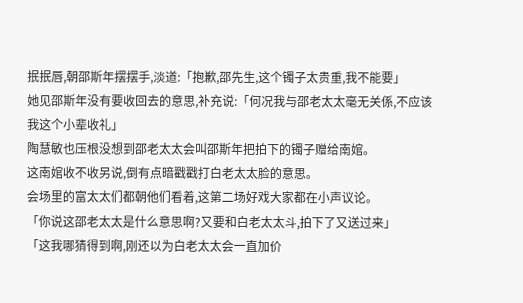抿抿唇,朝邵斯年摆摆手,淡道:「抱歉,邵先生,这个镯子太贵重,我不能要」
她见邵斯年没有要收回去的意思,补充说:「何况我与邵老太太毫无关係,不应该我这个小辈收礼」
陶慧敏也压根没想到邵老太太会叫邵斯年把拍下的镯子赠给南婠。
这南婠收不收另说,倒有点暗戳戳打白老太太脸的意思。
会场里的富太太们都朝他们看着,这第二场好戏大家都在小声议论。
「你说这邵老太太是什么意思啊?又要和白老太太斗,拍下了又送过来」
「这我哪猜得到啊,刚还以为白老太太会一直加价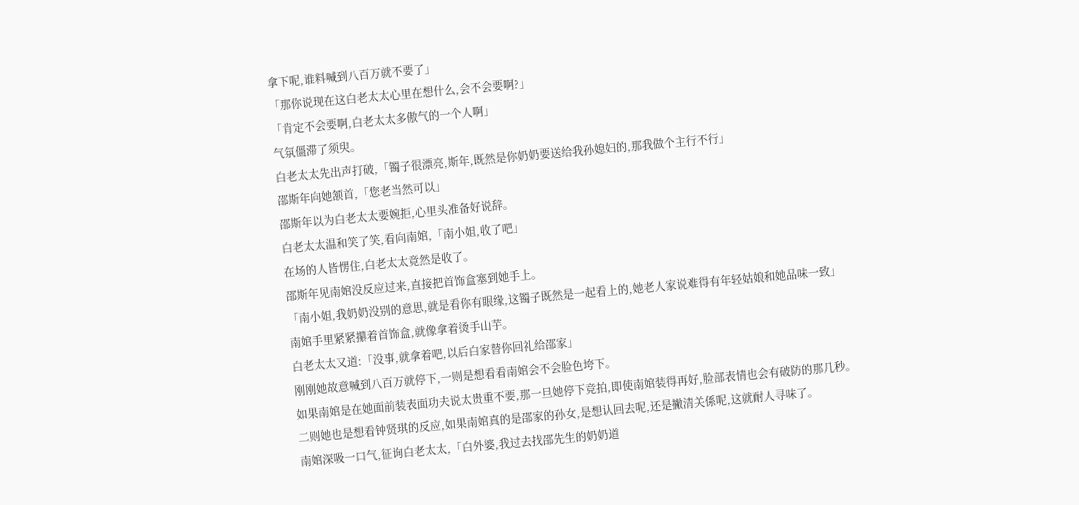拿下呢,谁料喊到八百万就不要了」
「那你说现在这白老太太心里在想什么,会不会要啊?」
「肯定不会要啊,白老太太多傲气的一个人啊」
气氛僵滞了须臾。
白老太太先出声打破,「镯子很漂亮,斯年,既然是你奶奶要送给我孙媳妇的,那我做个主行不行」
邵斯年向她颔首,「您老当然可以」
邵斯年以为白老太太要婉拒,心里头准备好说辞。
白老太太温和笑了笑,看向南婠,「南小姐,收了吧」
在场的人皆愣住,白老太太竟然是收了。
邵斯年见南婠没反应过来,直接把首饰盒塞到她手上。
「南小姐,我奶奶没别的意思,就是看你有眼缘,这镯子既然是一起看上的,她老人家说难得有年轻姑娘和她品味一致」
南婠手里紧紧攥着首饰盒,就像拿着烫手山芋。
白老太太又道:「没事,就拿着吧,以后白家替你回礼给邵家」
刚刚她故意喊到八百万就停下,一则是想看看南婠会不会脸色垮下。
如果南婠是在她面前装表面功夫说太贵重不要,那一旦她停下竞拍,即使南婠装得再好,脸部表情也会有破防的那几秒。
二则她也是想看钟贤琪的反应,如果南婠真的是邵家的孙女,是想认回去呢,还是撇清关係呢,这就耐人寻味了。
南婠深吸一口气,征询白老太太,「白外婆,我过去找邵先生的奶奶道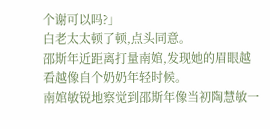个谢可以吗?」
白老太太顿了顿,点头同意。
邵斯年近距离打量南婠,发现她的眉眼越看越像自个奶奶年轻时候。
南婠敏锐地察觉到邵斯年像当初陶慧敏一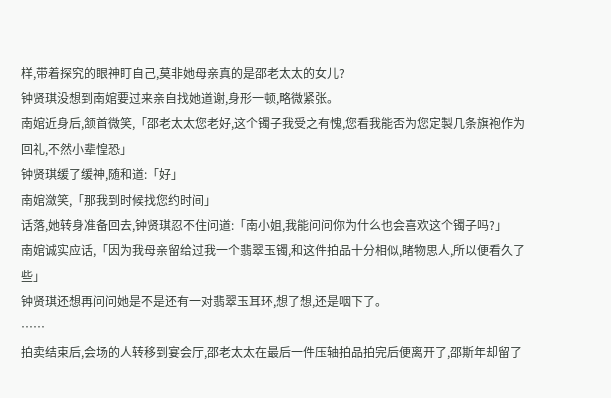样,带着探究的眼神盯自己,莫非她母亲真的是邵老太太的女儿?
钟贤琪没想到南婠要过来亲自找她道谢,身形一顿,略微紧张。
南婠近身后,颔首微笑,「邵老太太您老好,这个镯子我受之有愧,您看我能否为您定製几条旗袍作为回礼,不然小辈惶恐」
钟贤琪缓了缓神,随和道:「好」
南婠潋笑,「那我到时候找您约时间」
话落,她转身准备回去,钟贤琪忍不住问道:「南小姐,我能问问你为什么也会喜欢这个镯子吗?」
南婠诚实应话,「因为我母亲留给过我一个翡翠玉镯,和这件拍品十分相似,睹物思人,所以便看久了些」
钟贤琪还想再问问她是不是还有一对翡翠玉耳环,想了想,还是咽下了。
……
拍卖结束后,会场的人转移到宴会厅,邵老太太在最后一件压轴拍品拍完后便离开了,邵斯年却留了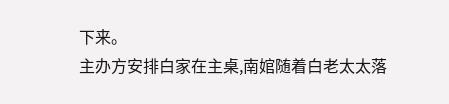下来。
主办方安排白家在主桌,南婠随着白老太太落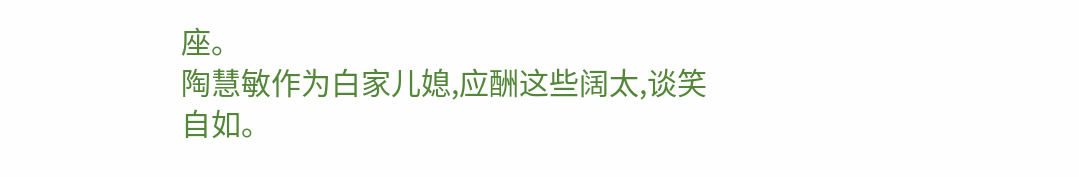座。
陶慧敏作为白家儿媳,应酬这些阔太,谈笑自如。